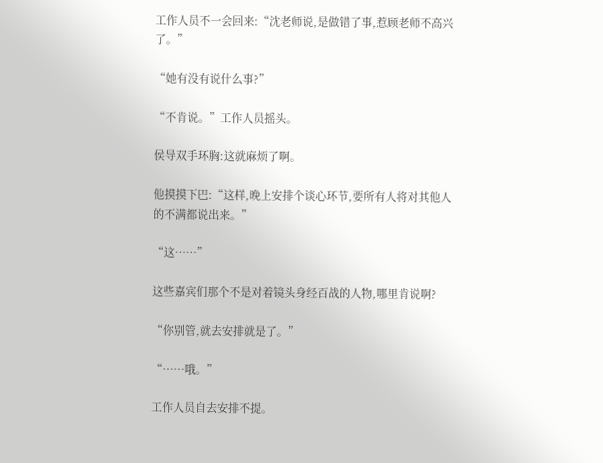工作人员不一会回来:“沈老师说,是做错了事,惹顾老师不高兴了。”

“她有没有说什么事?”

“不肯说。”工作人员摇头。

侯导双手环胸:这就麻烦了啊。

他摸摸下巴:“这样,晚上安排个谈心环节,要所有人将对其他人的不满都说出来。”

“这……”

这些嘉宾们那个不是对着镜头身经百战的人物,哪里肯说啊?

“你别管,就去安排就是了。”

“……哦。”

工作人员自去安排不提。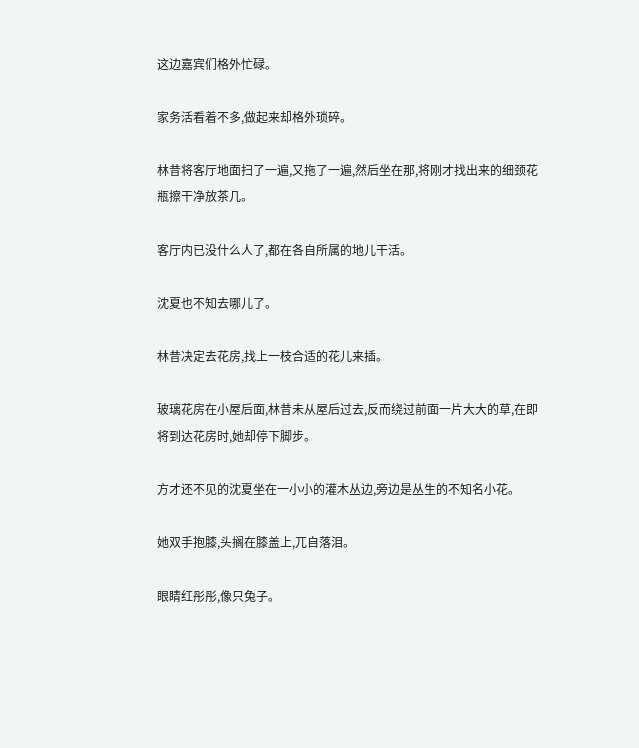这边嘉宾们格外忙碌。

家务活看着不多,做起来却格外琐碎。

林昔将客厅地面扫了一遍,又拖了一遍,然后坐在那,将刚才找出来的细颈花瓶擦干净放茶几。

客厅内已没什么人了,都在各自所属的地儿干活。

沈夏也不知去哪儿了。

林昔决定去花房,找上一枝合适的花儿来插。

玻璃花房在小屋后面,林昔未从屋后过去,反而绕过前面一片大大的草,在即将到达花房时,她却停下脚步。

方才还不见的沈夏坐在一小小的灌木丛边,旁边是丛生的不知名小花。

她双手抱膝,头搁在膝盖上,兀自落泪。

眼睛红彤彤,像只兔子。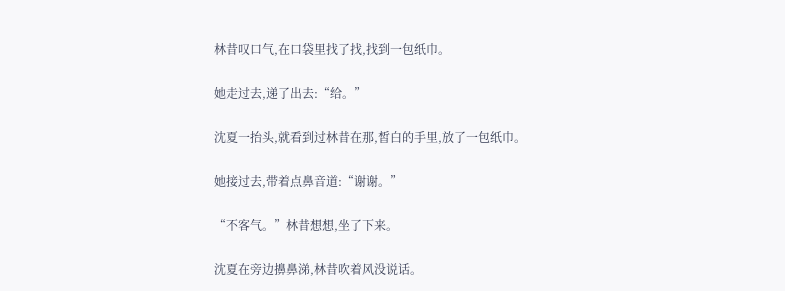林昔叹口气,在口袋里找了找,找到一包纸巾。

她走过去,递了出去:“给。”

沈夏一抬头,就看到过林昔在那,皙白的手里,放了一包纸巾。

她接过去,带着点鼻音道:“谢谢。”

“不客气。”林昔想想,坐了下来。

沈夏在旁边擤鼻涕,林昔吹着风没说话。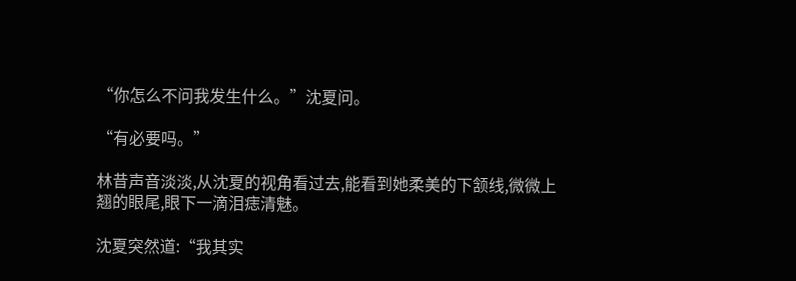“你怎么不问我发生什么。”沈夏问。

“有必要吗。”

林昔声音淡淡,从沈夏的视角看过去,能看到她柔美的下颔线,微微上翘的眼尾,眼下一滴泪痣清魅。

沈夏突然道:“我其实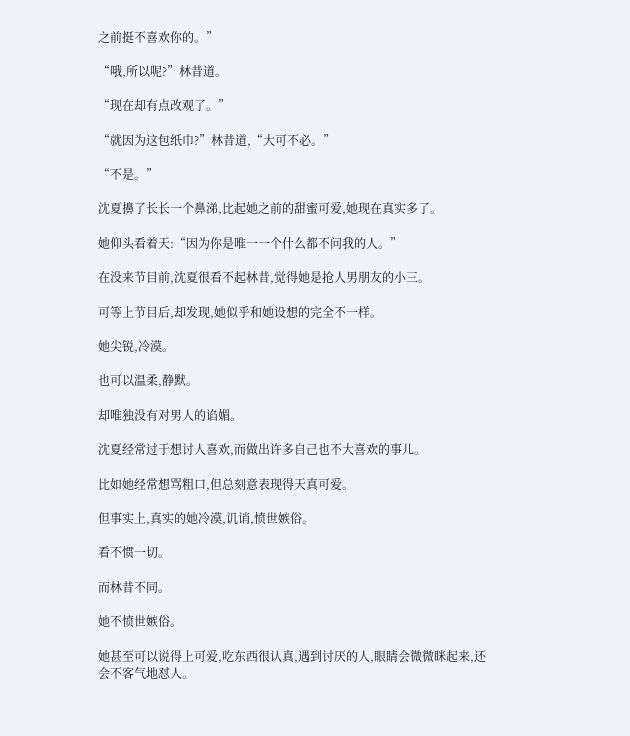之前挺不喜欢你的。”

“哦,所以呢?”林昔道。

“现在却有点改观了。”

“就因为这包纸巾?”林昔道,“大可不必。”

“不是。”

沈夏擤了长长一个鼻涕,比起她之前的甜蜜可爱,她现在真实多了。

她仰头看着天:“因为你是唯一一个什么都不问我的人。”

在没来节目前,沈夏很看不起林昔,觉得她是抢人男朋友的小三。

可等上节目后,却发现,她似乎和她设想的完全不一样。

她尖锐,冷漠。

也可以温柔,静默。

却唯独没有对男人的谄媚。

沈夏经常过于想讨人喜欢,而做出许多自己也不大喜欢的事儿。

比如她经常想骂粗口,但总刻意表现得天真可爱。

但事实上,真实的她冷漠,讥诮,愤世嫉俗。

看不惯一切。

而林昔不同。

她不愤世嫉俗。

她甚至可以说得上可爱,吃东西很认真,遇到讨厌的人,眼睛会微微眯起来,还会不客气地怼人。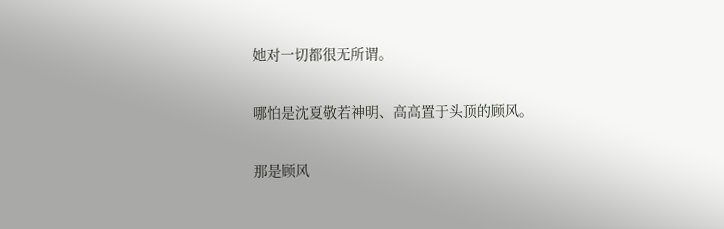她对一切都很无所谓。

哪怕是沈夏敬若神明、高高置于头顶的顾风。

那是顾风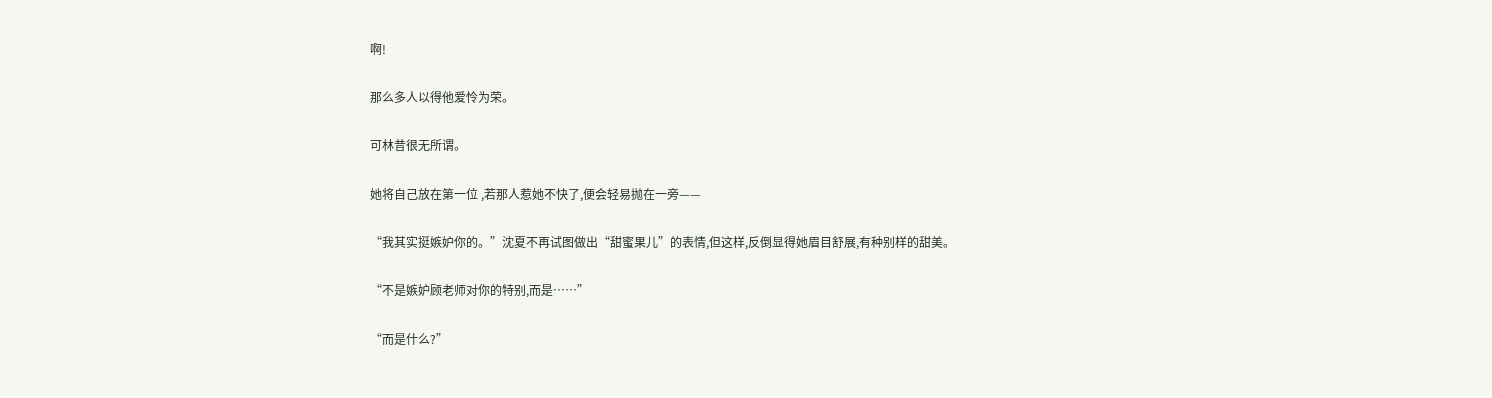啊!

那么多人以得他爱怜为荣。

可林昔很无所谓。

她将自己放在第一位 ,若那人惹她不快了,便会轻易抛在一旁——

“我其实挺嫉妒你的。”沈夏不再试图做出“甜蜜果儿”的表情,但这样,反倒显得她眉目舒展,有种别样的甜美。

“不是嫉妒顾老师对你的特别,而是……”

“而是什么?”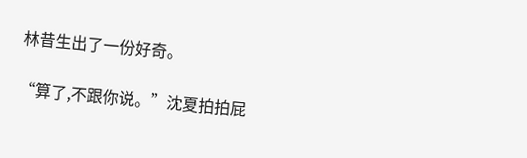林昔生出了一份好奇。

“算了,不跟你说。”沈夏拍拍屁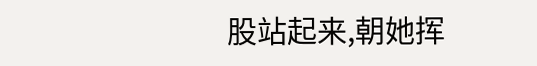股站起来,朝她挥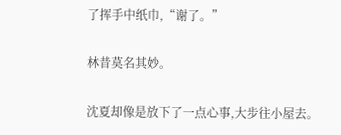了挥手中纸巾,“谢了。”

林昔莫名其妙。

沈夏却像是放下了一点心事,大步往小屋去。